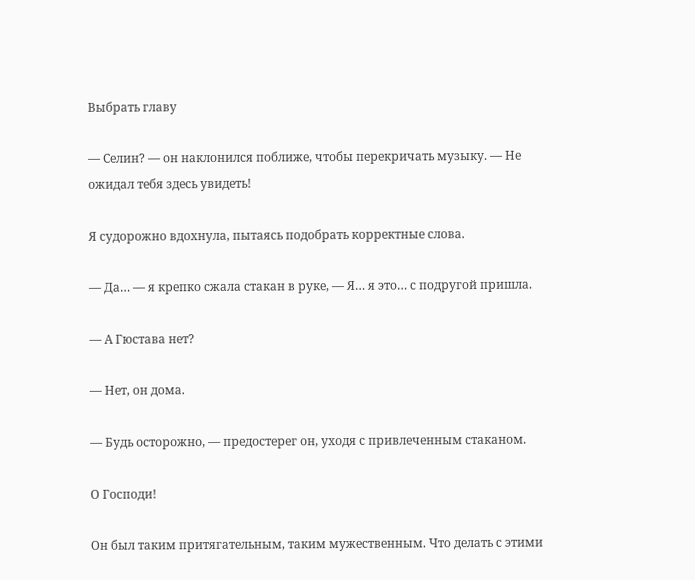Выбрать главу

— Селин? — он наклонился поближе, чтобы перекричать музыку. — Не ожидал тебя здесь увидеть!

Я судорожно вдохнула, пытаясь подобрать корректные слова.

— Да… — я крепко сжала стакан в руке, — Я… я это… с подругой пришла.

— А Гюстава нет?

— Нет, он дома.

— Будь осторожно, — предостерег он, уходя с привлеченным стаканом.

О Господи!

Он был таким притягательным, таким мужественным. Что делать с этими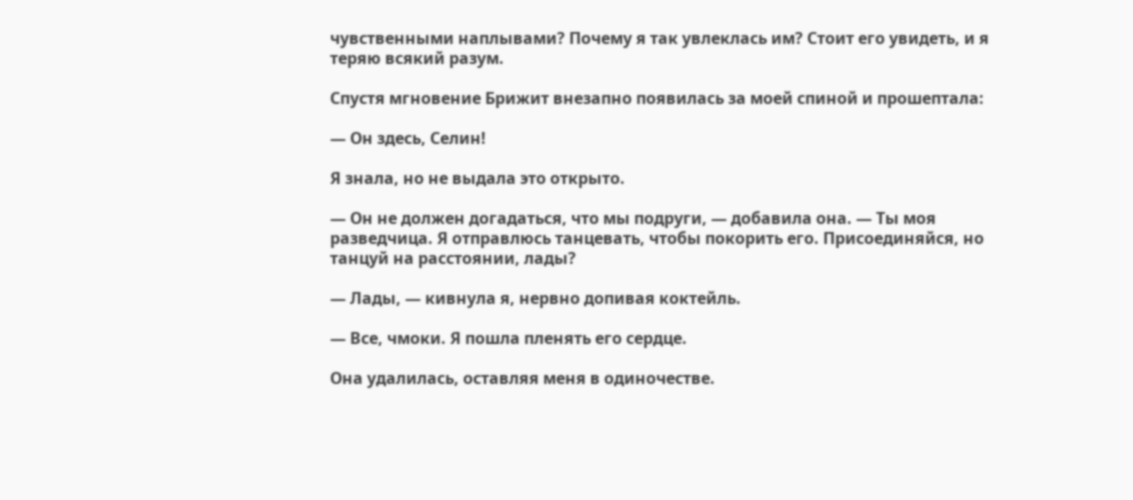чувственными наплывами? Почему я так увлеклась им? Стоит его увидеть, и я теряю всякий разум.

Спустя мгновение Брижит внезапно появилась за моей спиной и прошептала:

— Он здесь, Селин!

Я знала, но не выдала это открыто.

— Он не должен догадаться, что мы подруги, — добавила она. — Ты моя разведчица. Я отправлюсь танцевать, чтобы покорить его. Присоединяйся, но танцуй на расстоянии, лады?

— Лады, — кивнула я, нервно допивая коктейль.

— Все, чмоки. Я пошла пленять его сердце.

Она удалилась, оставляя меня в одиночестве.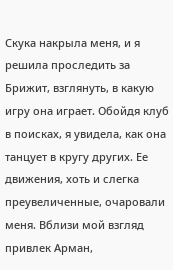Скука накрыла меня, и я решила проследить за Брижит, взглянуть, в какую игру она играет. Обойдя клуб в поисках, я увидела, как она танцует в кругу других. Ее движения, хоть и слегка преувеличенные, очаровали меня. Вблизи мой взгляд привлек Арман,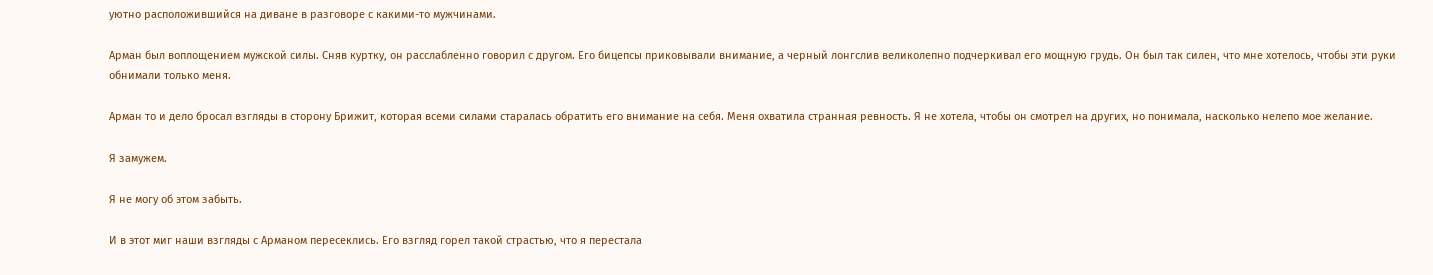уютно расположившийся на диване в разговоре с какими-то мужчинами.

Арман был воплощением мужской силы. Сняв куртку, он расслабленно говорил с другом. Его бицепсы приковывали внимание, а черный лонгслив великолепно подчеркивал его мощную грудь. Он был так силен, что мне хотелось, чтобы эти руки обнимали только меня.

Арман то и дело бросал взгляды в сторону Брижит, которая всеми силами старалась обратить его внимание на себя. Меня охватила странная ревность. Я не хотела, чтобы он смотрел на других, но понимала, насколько нелепо мое желание.

Я замужем.

Я не могу об этом забыть.

И в этот миг наши взгляды с Арманом пересеклись. Его взгляд горел такой страстью, что я перестала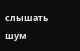слышать шум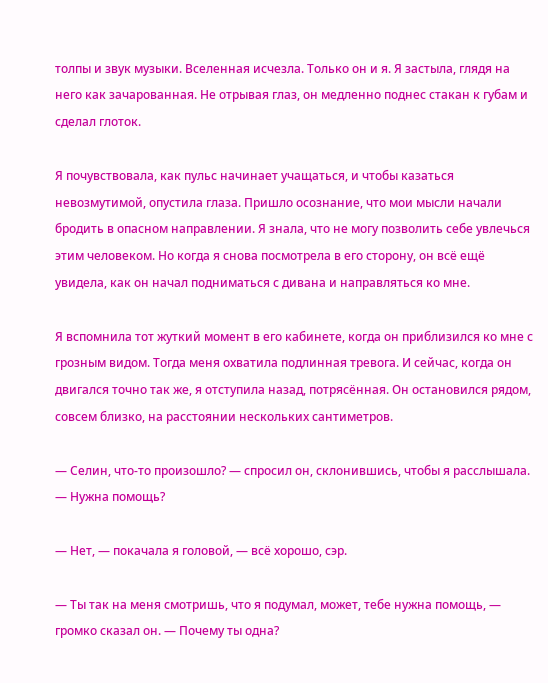толпы и звук музыки. Вселенная исчезла. Только он и я. Я застыла, глядя на него как зачарованная. Не отрывая глаз, он медленно поднес стакан к губам и сделал глоток.

Я почувствовала, как пульс начинает учащаться, и чтобы казаться невозмутимой, опустила глаза. Пришло осознание, что мои мысли начали бродить в опасном направлении. Я знала, что не могу позволить себе увлечься этим человеком. Но когда я снова посмотрела в его сторону, он всё ещё увидела, как он начал подниматься с дивана и направляться ко мне.

Я вспомнила тот жуткий момент в его кабинете, когда он приблизился ко мне с грозным видом. Тогда меня охватила подлинная тревога. И сейчас, когда он двигался точно так же, я отступила назад, потрясённая. Он остановился рядом, совсем близко, на расстоянии нескольких сантиметров.

— Селин, что-то произошло? — спросил он, склонившись, чтобы я расслышала. — Нужна помощь?

— Нет, — покачала я головой, — всё хорошо, сэр.

— Ты так на меня смотришь, что я подумал, может, тебе нужна помощь, — громко сказал он. — Почему ты одна?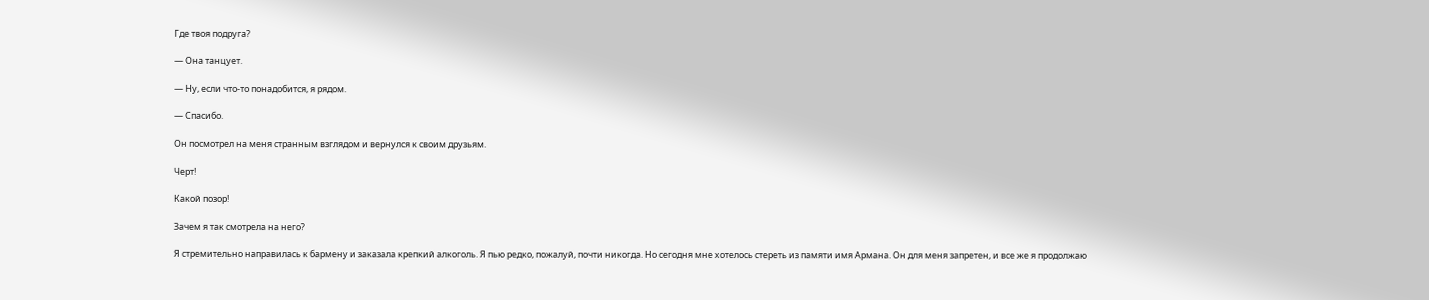Где твоя подруга?

— Она танцует.

— Ну, если что-то понадобится, я рядом.

— Спасибо.

Он посмотрел на меня странным взглядом и вернулся к своим друзьям.

Черт!

Какой позор!

Зачем я так смотрела на него?

Я стремительно направилась к бармену и заказала крепкий алкоголь. Я пью редко, пожалуй, почти никогда. Но сегодня мне хотелось стереть из памяти имя Армана. Он для меня запретен, и все же я продолжаю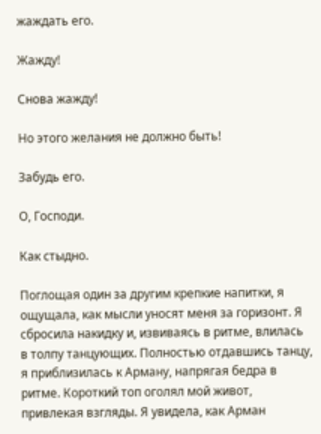жаждать его.

Жажду!

Снова жажду!

Но этого желания не должно быть!

Забудь его.

О, Господи.

Как стыдно.

Поглощая один за другим крепкие напитки, я ощущала, как мысли уносят меня за горизонт. Я сбросила накидку и, извиваясь в ритме, влилась в толпу танцующих. Полностью отдавшись танцу, я приблизилась к Арману, напрягая бедра в ритме. Короткий топ оголял мой живот, привлекая взгляды. Я увидела, как Арман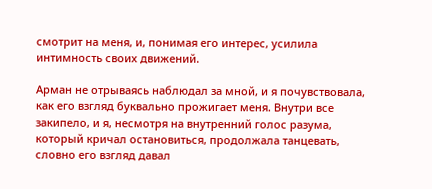смотрит на меня, и, понимая его интерес, усилила интимность своих движений.

Арман не отрываясь наблюдал за мной, и я почувствовала, как его взгляд буквально прожигает меня. Внутри все закипело, и я, несмотря на внутренний голос разума, который кричал остановиться, продолжала танцевать, словно его взгляд давал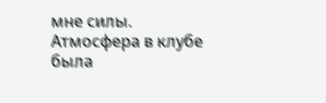мне силы. Атмосфера в клубе была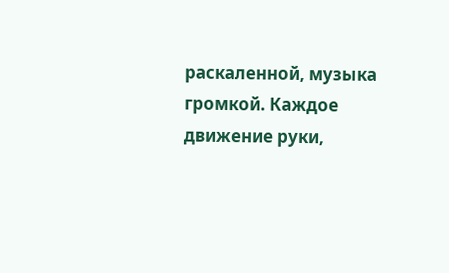раскаленной, музыка громкой. Каждое движение руки,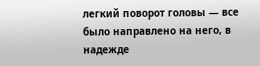легкий поворот головы — все было направлено на него, в надежде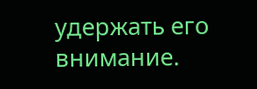удержать его внимание.